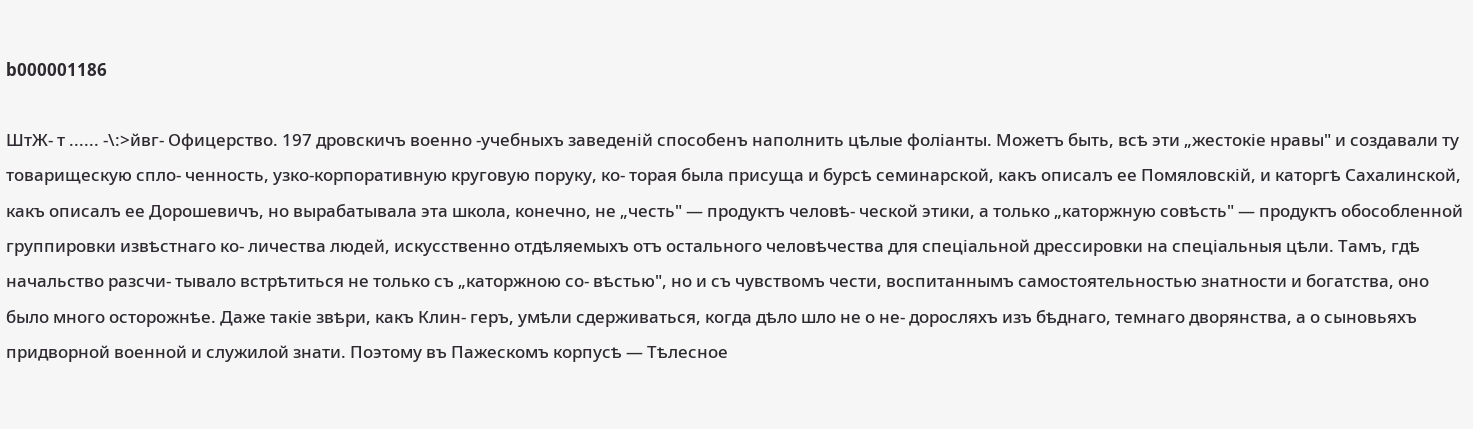b000001186

ШтЖ- т ...... -\:>йвг- Офицерство. 197 дровскичъ военно -учебныхъ заведеній способенъ наполнить цѣлые фоліанты. Можетъ быть, всѣ эти „жестокіе нравы" и создавали ту товарищескую спло- ченность, узко-корпоративную круговую поруку, ко- торая была присуща и бурсѣ семинарской, какъ описалъ ее Помяловскій, и каторгѣ Сахалинской, какъ описалъ ее Дорошевичъ, но вырабатывала эта школа, конечно, не „честь" — продуктъ человѣ- ческой этики, а только „каторжную совѣсть" — продуктъ обособленной группировки извѣстнаго ко- личества людей, искусственно отдѣляемыхъ отъ остального человѣчества для спеціальной дрессировки на спеціальныя цѣли. Тамъ, гдѣ начальство разсчи- тывало встрѣтиться не только съ „каторжною со- вѣстью", но и съ чувствомъ чести, воспитаннымъ самостоятельностью знатности и богатства, оно было много осторожнѣе. Даже такіе звѣри, какъ Клин- геръ, умѣли сдерживаться, когда дѣло шло не о не- доросляхъ изъ бѣднаго, темнаго дворянства, а о сыновьяхъ придворной военной и служилой знати. Поэтому въ Пажескомъ корпусѣ — Тѣлесное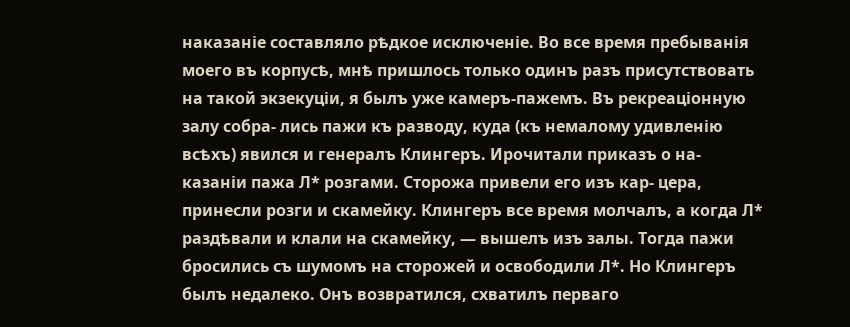наказаніе составляло рѣдкое исключеніе. Во все время пребыванія моего въ корпусѣ, мнѣ пришлось только одинъ разъ присутствовать на такой экзекуціи, я былъ уже камеръ-пажемъ. Въ рекреаціонную залу собра- лись пажи къ разводу, куда (къ немалому удивленію всѣхъ) явился и генералъ Клингеръ. Ирочитали приказъ о на- казаніи пажа Л* розгами. Сторожа привели его изъ кар- цера, принесли розги и скамейку. Клингеръ все время молчалъ, а когда Л* раздѣвали и клали на скамейку, — вышелъ изъ залы. Тогда пажи бросились съ шумомъ на сторожей и освободили Л*. Но Клингеръ былъ недалеко. Онъ возвратился, схватилъ перваго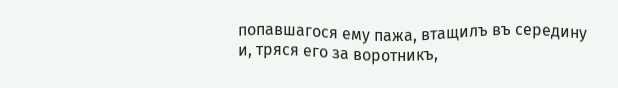попавшагося ему пажа, втащилъ въ середину и, тряся его за воротникъ,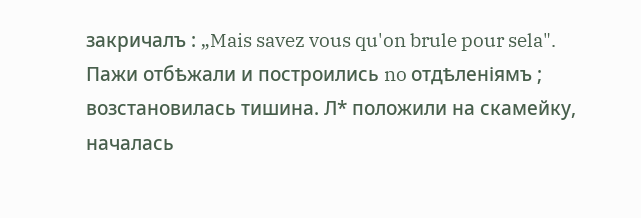закричалъ : „Mais savez vous qu'on brule pour sela". Пажи отбѣжали и построились no отдѣленіямъ ; возстановилась тишина. Л* положили на скамейку, началась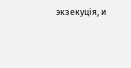экзекуція, и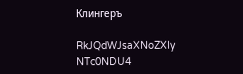Клингеръ

RkJQdWJsaXNoZXIy NTc0NDU4